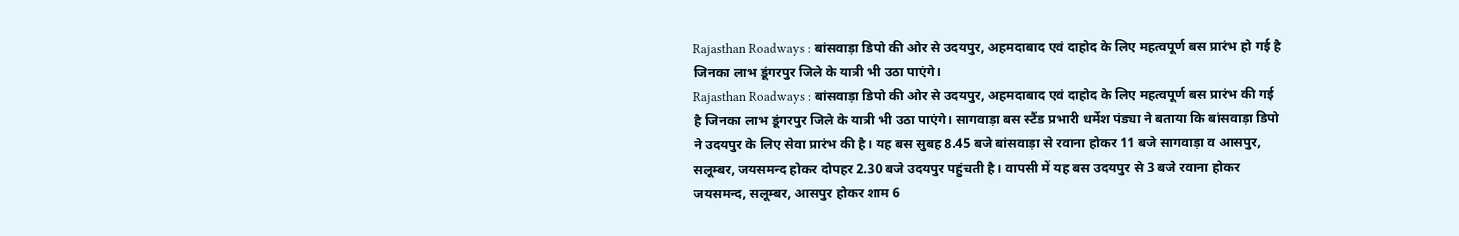Rajasthan Roadways : बांसवाड़ा डिपो की ओर से उदयपुर, अहमदाबाद एवं दाहोद के लिए महत्वपूर्ण बस प्रारंभ हो गई है जिनका लाभ डूंगरपुर जिले के यात्री भी उठा पाएंगे।
Rajasthan Roadways : बांसवाड़ा डिपो की ओर से उदयपुर, अहमदाबाद एवं दाहोद के लिए महत्वपूर्ण बस प्रारंभ की गई है जिनका लाभ डूंगरपुर जिले के यात्री भी उठा पाएंगे। सागवाड़ा बस स्टैंड प्रभारी धर्मेश पंड्या ने बताया कि बांसवाड़ा डिपो ने उदयपुर के लिए सेवा प्रारंभ की है। यह बस सुबह 8.45 बजे बांसवाड़ा से रवाना होकर 11 बजे सागवाड़ा व आसपुर, सलूम्बर, जयसमन्द होकर दोपहर 2.30 बजे उदयपुर पहुंचती है। वापसी में यह बस उदयपुर से 3 बजे रवाना होकर जयसमन्द, सलूम्बर, आसपुर होकर शाम 6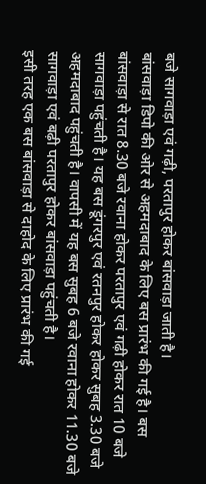बजे सागवाड़ा एवं गढ़ी, परतापुर होकर बांसवाड़ा जाती है।
बांसवाड़ा डिपो की ओर से अहमदाबाद के लिए बस प्रारंभ की गई है। बस बांसवाड़ा से रात 8.30 बजे रवाना होकर परतापुर एवं गढ़ी होकर रात 10 बजे सागवाड़ा पहुंचती है। यह बस डूंगरपुर एवं रतनपुर होकर होकर सुबह 3.30 बजे अहमदाबाद पहुंचती है। वापसी में यह बस सुबह 6 बजे रवाना होकर 11.30 बजे सागवाड़ा एवं बढ़ी परतापुर होकर बांसवाड़ा पहुंचती है।
इसी तरह एक बस बांसवाड़ा से दाहोद के लिए प्रारंभ की गई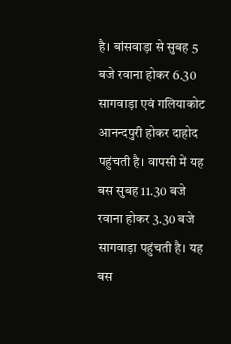है। बांसवाड़ा से सुबह 5 बजे रवाना होकर 6.30 सागवाड़ा एवं गलियाकोट आनन्दपुरी होकर दाहोद पहुंचती है। वापसी में यह बस सुबह 11.30 बजे रवाना होकर 3.30 बजे सागवाड़ा पहुंचती है। यह बस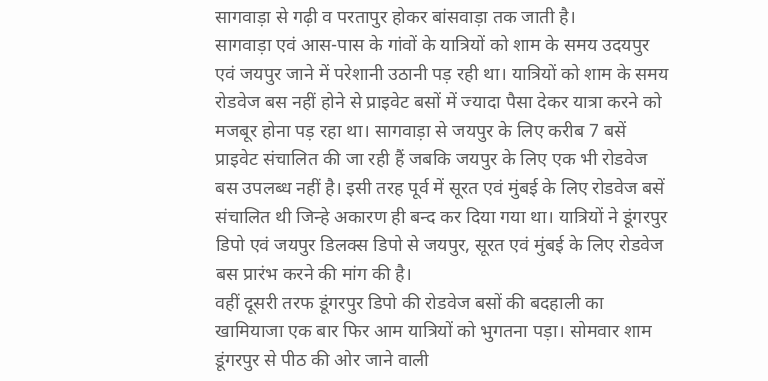सागवाड़ा से गढ़ी व परतापुर होकर बांसवाड़ा तक जाती है।
सागवाड़ा एवं आस-पास के गांवों के यात्रियों को शाम के समय उदयपुर एवं जयपुर जाने में परेशानी उठानी पड़ रही था। यात्रियों को शाम के समय रोडवेज बस नहीं होने से प्राइवेट बसों में ज्यादा पैसा देकर यात्रा करने को मजबूर होना पड़ रहा था। सागवाड़ा से जयपुर के लिए करीब 7 बसें प्राइवेट संचालित की जा रही हैं जबकि जयपुर के लिए एक भी रोडवेज बस उपलब्ध नहीं है। इसी तरह पूर्व में सूरत एवं मुंबई के लिए रोडवेज बसें संचालित थी जिन्हे अकारण ही बन्द कर दिया गया था। यात्रियों ने डूंगरपुर डिपो एवं जयपुर डिलक्स डिपो से जयपुर, सूरत एवं मुंबई के लिए रोडवेज बस प्रारंभ करने की मांग की है।
वहीं दूसरी तरफ डूंगरपुर डिपो की रोडवेज बसों की बदहाली का खामियाजा एक बार फिर आम यात्रियों को भुगतना पड़ा। सोमवार शाम डूंगरपुर से पीठ की ओर जाने वाली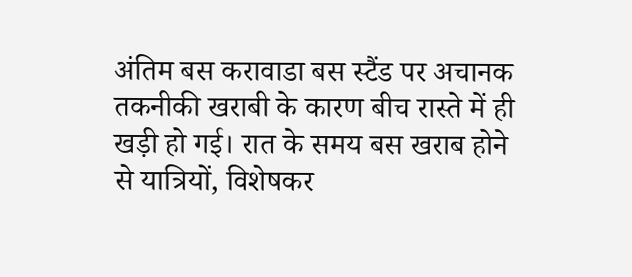अंतिम बस करावाडा बस स्टैंड पर अचानक तकनीकी खराबी के कारण बीच रास्ते में ही खड़ी हो गई। रात के समय बस खराब होने से यात्रियों, विशेषकर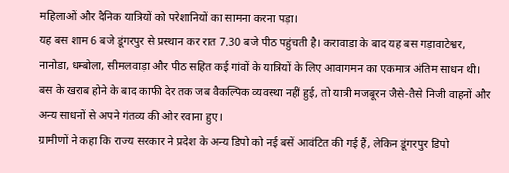महिलाओं और दैनिक यात्रियों को परेशानियों का सामना करना पड़ा।
यह बस शाम 6 बजे डूंगरपुर से प्रस्थान कर रात 7.30 बजे पीठ पहुंचती है। करावाडा के बाद यह बस गड़ावाटेश्वर, नानोडा, धम्बोला, सीमलवाड़ा और पीठ सहित कई गांवों के यात्रियों के लिए आवागमन का एकमात्र अंतिम साधन थी। बस के खराब होने के बाद काफी देर तक जब वैकल्पिक व्यवस्था नहीं हुई, तो यात्री मजबूरन जैसे-तैसे निजी वाहनों और अन्य साधनों से अपने गंतव्य की ओर रवाना हुए।
ग्रामीणों ने कहा कि राज्य सरकार ने प्रदेश के अन्य डिपो को नई बसें आवंटित की गई हैं, लेकिन डूंगरपुर डिपो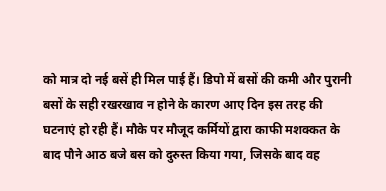को मात्र दो नई बसें ही मिल पाई हैं। डिपो में बसों की कमी और पुरानी बसों के सही रखरखाव न होने के कारण आए दिन इस तरह की घटनाएं हो रही हैं। मौके पर मौजूद कर्मियों द्वारा काफी मशक्कत के बाद पौने आठ बजे बस को दुरुस्त किया गया, जिसके बाद वह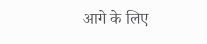आगे के लिए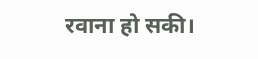रवाना हो सकी।